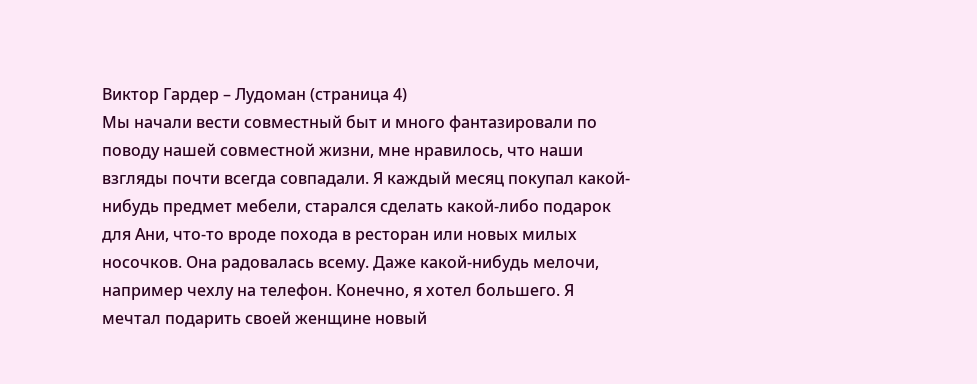Виктор Гардер – Лудоман (страница 4)
Мы начали вести совместный быт и много фантазировали по поводу нашей совместной жизни, мне нравилось, что наши взгляды почти всегда совпадали. Я каждый месяц покупал какой-нибудь предмет мебели, старался сделать какой-либо подарок для Ани, что-то вроде похода в ресторан или новых милых носочков. Она радовалась всему. Даже какой-нибудь мелочи, например чехлу на телефон. Конечно, я хотел большего. Я мечтал подарить своей женщине новый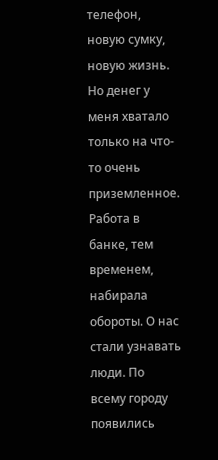телефон, новую сумку, новую жизнь. Но денег у меня хватало только на что-то очень приземленное.
Работа в банке, тем временем, набирала обороты. О нас стали узнавать люди. По всему городу появились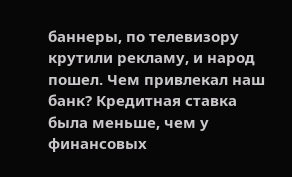баннеры, по телевизору крутили рекламу, и народ пошел. Чем привлекал наш банк? Кредитная ставка была меньше, чем у финансовых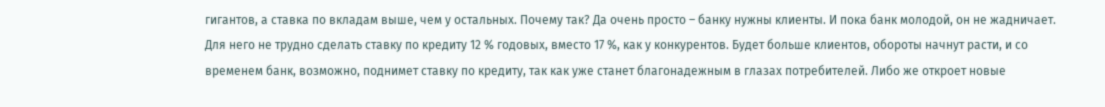гигантов, а ставка по вкладам выше, чем у остальных. Почему так? Да очень просто – банку нужны клиенты. И пока банк молодой, он не жадничает. Для него не трудно сделать ставку по кредиту 12 % годовых, вместо 17 %, как у конкурентов. Будет больше клиентов, обороты начнут расти, и со временем банк, возможно, поднимет ставку по кредиту, так как уже станет благонадежным в глазах потребителей. Либо же откроет новые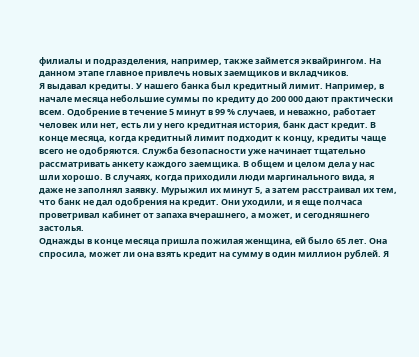филиалы и подразделения, например, также займется эквайрингом. На данном этапе главное привлечь новых заемщиков и вкладчиков.
Я выдавал кредиты. У нашего банка был кредитный лимит. Например, в начале месяца небольшие суммы по кредиту до 200 000 дают практически всем. Одобрение в течение 5 минут в 99 % случаев, и неважно, работает человек или нет, есть ли у него кредитная история, банк даст кредит. В конце месяца, когда кредитный лимит подходит к концу, кредиты чаще всего не одобряются. Служба безопасности уже начинает тщательно рассматривать анкету каждого заемщика. В общем и целом дела у нас шли хорошо. В случаях, когда приходили люди маргинального вида, я даже не заполнял заявку. Мурыжил их минут 5, а затем расстраивал их тем, что банк не дал одобрения на кредит. Они уходили, и я еще полчаса проветривал кабинет от запаха вчерашнего, а может, и сегодняшнего застолья.
Однажды в конце месяца пришла пожилая женщина, ей было 65 лет. Она спросила, может ли она взять кредит на сумму в один миллион рублей. Я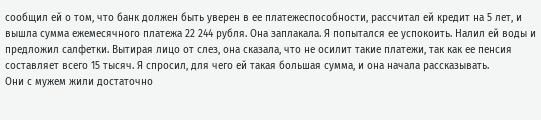сообщил ей о том, что банк должен быть уверен в ее платежеспособности, рассчитал ей кредит на 5 лет, и вышла сумма ежемесячного платежа 22 244 рубля. Она заплакала. Я попытался ее успокоить. Налил ей воды и предложил салфетки. Вытирая лицо от слез, она сказала, что не осилит такие платежи, так как ее пенсия составляет всего 15 тысяч. Я спросил, для чего ей такая большая сумма, и она начала рассказывать.
Они с мужем жили достаточно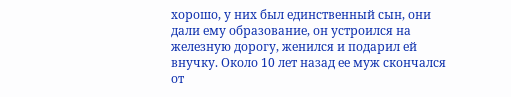хорошо, у них был единственный сын, они дали ему образование, он устроился на железную дорогу, женился и подарил ей внучку. Около 10 лет назад ее муж скончался от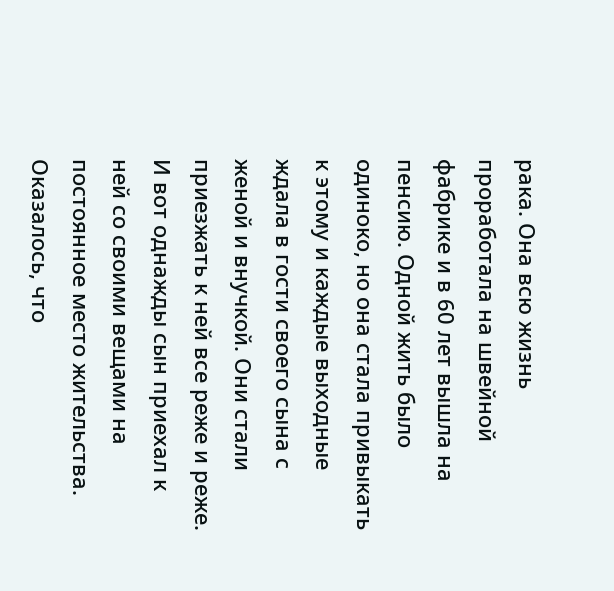рака. Она всю жизнь проработала на швейной фабрике и в 60 лет вышла на пенсию. Одной жить было одиноко, но она стала привыкать к этому и каждые выходные ждала в гости своего сына с женой и внучкой. Они стали приезжать к ней все реже и реже. И вот однажды сын приехал к ней со своими вещами на постоянное место жительства. Оказалось, что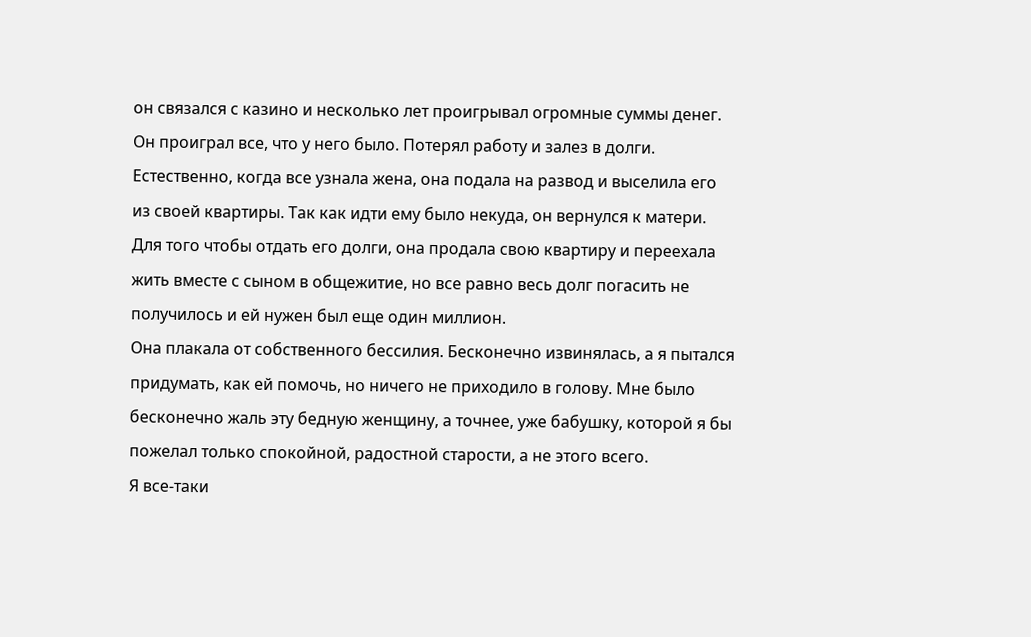он связался с казино и несколько лет проигрывал огромные суммы денег. Он проиграл все, что у него было. Потерял работу и залез в долги. Естественно, когда все узнала жена, она подала на развод и выселила его из своей квартиры. Так как идти ему было некуда, он вернулся к матери. Для того чтобы отдать его долги, она продала свою квартиру и переехала жить вместе с сыном в общежитие, но все равно весь долг погасить не получилось и ей нужен был еще один миллион.
Она плакала от собственного бессилия. Бесконечно извинялась, а я пытался придумать, как ей помочь, но ничего не приходило в голову. Мне было бесконечно жаль эту бедную женщину, а точнее, уже бабушку, которой я бы пожелал только спокойной, радостной старости, а не этого всего.
Я все-таки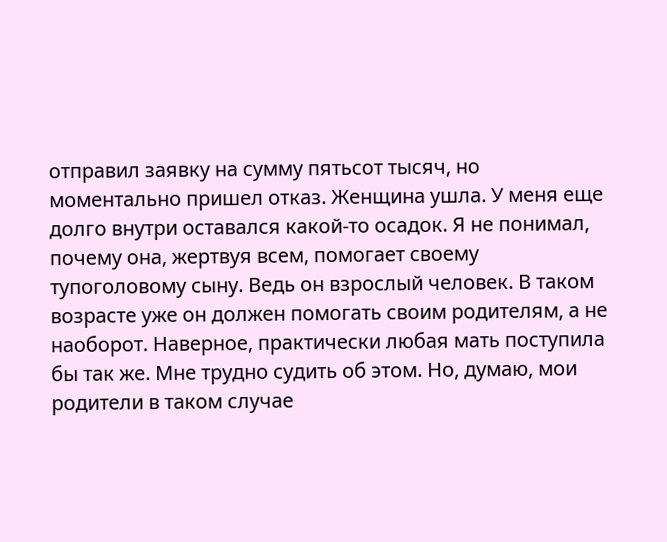отправил заявку на сумму пятьсот тысяч, но моментально пришел отказ. Женщина ушла. У меня еще долго внутри оставался какой-то осадок. Я не понимал, почему она, жертвуя всем, помогает своему тупоголовому сыну. Ведь он взрослый человек. В таком возрасте уже он должен помогать своим родителям, а не наоборот. Наверное, практически любая мать поступила бы так же. Мне трудно судить об этом. Но, думаю, мои родители в таком случае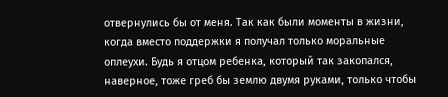отвернулись бы от меня. Так как были моменты в жизни, когда вместо поддержки я получал только моральные оплеухи. Будь я отцом ребенка, который так закопался, наверное, тоже греб бы землю двумя руками, только чтобы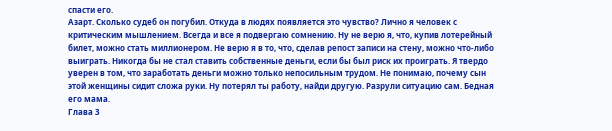спасти его.
Азарт. Сколько судеб он погубил. Откуда в людях появляется это чувство? Лично я человек с критическим мышлением. Всегда и все я подвергаю сомнению. Ну не верю я, что, купив лотерейный билет, можно стать миллионером. Не верю я в то, что, сделав репост записи на стену, можно что-либо выиграть. Никогда бы не стал ставить собственные деньги, если бы был риск их проиграть. Я твердо уверен в том, что заработать деньги можно только непосильным трудом. Не понимаю, почему сын этой женщины сидит сложа руки. Ну потерял ты работу, найди другую. Разрули ситуацию сам. Бедная его мама.
Глава 3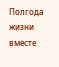Полгода жизни вместе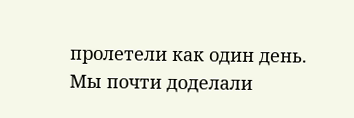пролетели как один день. Мы почти доделали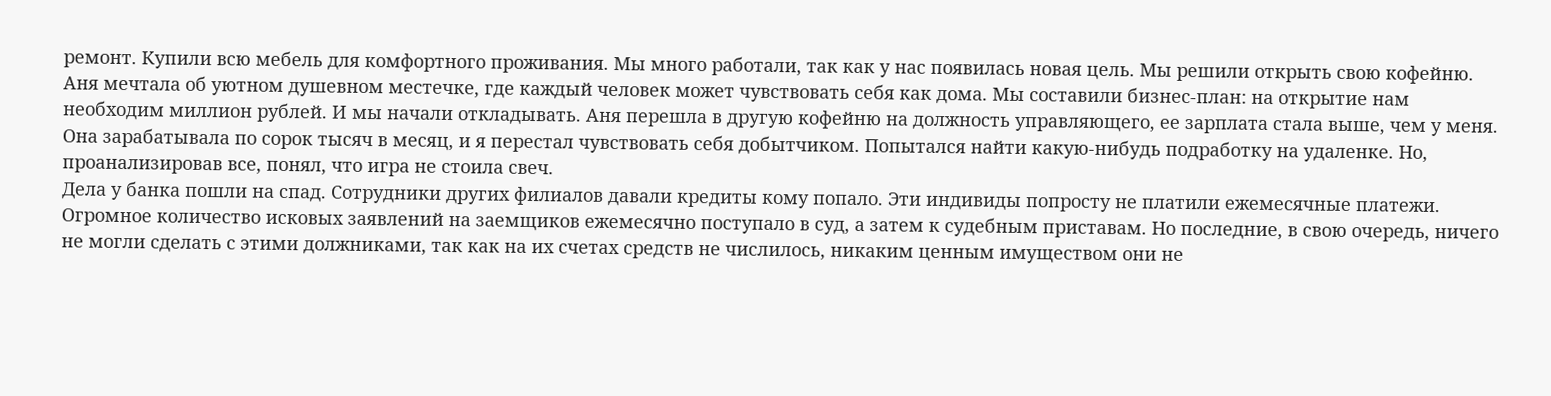ремонт. Купили всю мебель для комфортного проживания. Мы много работали, так как у нас появилась новая цель. Мы решили открыть свою кофейню. Аня мечтала об уютном душевном местечке, где каждый человек может чувствовать себя как дома. Мы составили бизнес-план: на открытие нам необходим миллион рублей. И мы начали откладывать. Аня перешла в другую кофейню на должность управляющего, ее зарплата стала выше, чем у меня. Она зарабатывала по сорок тысяч в месяц, и я перестал чувствовать себя добытчиком. Попытался найти какую-нибудь подработку на удаленке. Но, проанализировав все, понял, что игра не стоила свеч.
Дела у банка пошли на спад. Сотрудники других филиалов давали кредиты кому попало. Эти индивиды попросту не платили ежемесячные платежи. Огромное количество исковых заявлений на заемщиков ежемесячно поступало в суд, а затем к судебным приставам. Но последние, в свою очередь, ничего не могли сделать с этими должниками, так как на их счетах средств не числилось, никаким ценным имуществом они не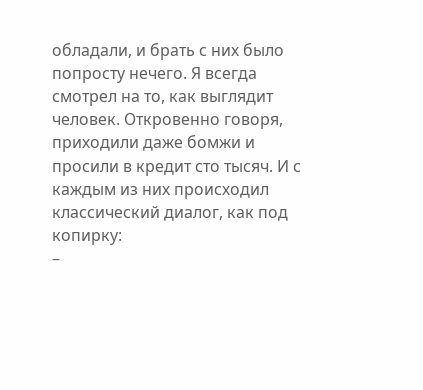обладали, и брать с них было попросту нечего. Я всегда смотрел на то, как выглядит человек. Откровенно говоря, приходили даже бомжи и просили в кредит сто тысяч. И с каждым из них происходил классический диалог, как под копирку:
–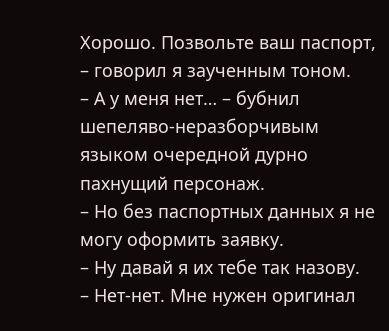Хорошо. Позвольте ваш паспорт, – говорил я заученным тоном.
– А у меня нет… – бубнил шепеляво-неразборчивым языком очередной дурно пахнущий персонаж.
– Но без паспортных данных я не могу оформить заявку.
– Ну давай я их тебе так назову.
– Нет-нет. Мне нужен оригинал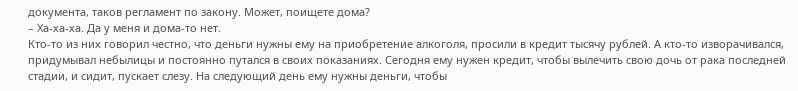документа, таков регламент по закону. Может, поищете дома?
– Ха-ха-ха. Да у меня и дома-то нет.
Кто-то из них говорил честно, что деньги нужны ему на приобретение алкоголя, просили в кредит тысячу рублей. А кто-то изворачивался, придумывал небылицы и постоянно путался в своих показаниях. Сегодня ему нужен кредит, чтобы вылечить свою дочь от рака последней стадии, и сидит, пускает слезу. На следующий день ему нужны деньги, чтобы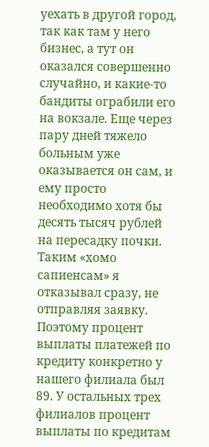уехать в другой город, так как там у него бизнес, а тут он оказался совершенно случайно, и какие-то бандиты ограбили его на вокзале. Еще через пару дней тяжело больным уже оказывается он сам, и ему просто необходимо хотя бы десять тысяч рублей на пересадку почки.
Таким «хомо сапиенсам» я отказывал сразу, не отправляя заявку. Поэтому процент выплаты платежей по кредиту конкретно у нашего филиала был 89. У остальных трех филиалов процент выплаты по кредитам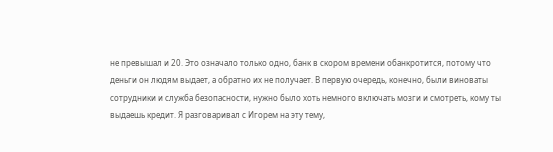не превышал и 20. Это означало только одно, банк в скором времени обанкротится, потому что деньги он людям выдает, а обратно их не получает. В первую очередь, конечно, были виноваты сотрудники и служба безопасности, нужно было хоть немного включать мозги и смотреть, кому ты выдаешь кредит. Я разговаривал с Игорем на эту тему,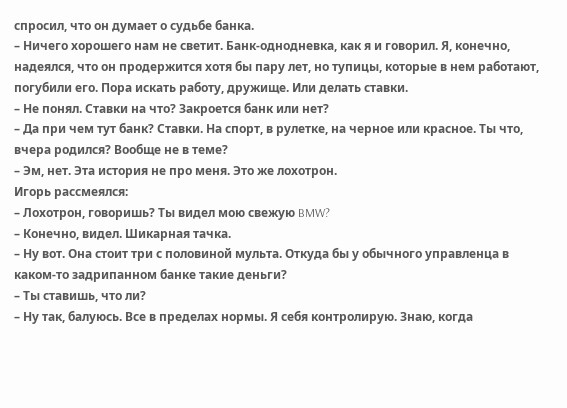спросил, что он думает о судьбе банка.
– Ничего хорошего нам не светит. Банк-однодневка, как я и говорил. Я, конечно, надеялся, что он продержится хотя бы пару лет, но тупицы, которые в нем работают, погубили его. Пора искать работу, дружище. Или делать ставки.
– Не понял. Ставки на что? Закроется банк или нет?
– Да при чем тут банк? Ставки. На спорт, в рулетке, на черное или красное. Ты что, вчера родился? Вообще не в теме?
– Эм, нет. Эта история не про меня. Это же лохотрон.
Игорь рассмеялся:
– Лохотрон, говоришь? Ты видел мою свежую BMW?
– Конечно, видел. Шикарная тачка.
– Ну вот. Она стоит три с половиной мульта. Откуда бы у обычного управленца в каком-то задрипанном банке такие деньги?
– Ты ставишь, что ли?
– Ну так, балуюсь. Все в пределах нормы. Я себя контролирую. Знаю, когда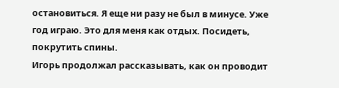остановиться. Я еще ни разу не был в минусе. Уже год играю. Это для меня как отдых. Посидеть, покрутить спины.
Игорь продолжал рассказывать, как он проводит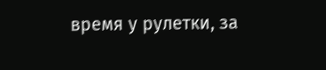время у рулетки, за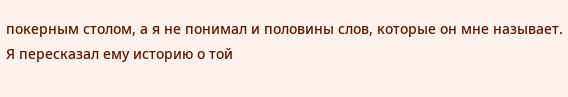покерным столом, а я не понимал и половины слов, которые он мне называет.
Я пересказал ему историю о той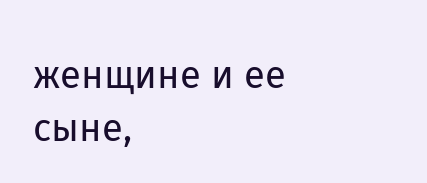женщине и ее сыне,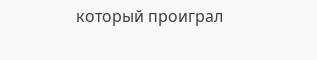который проиграл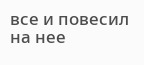все и повесил на нее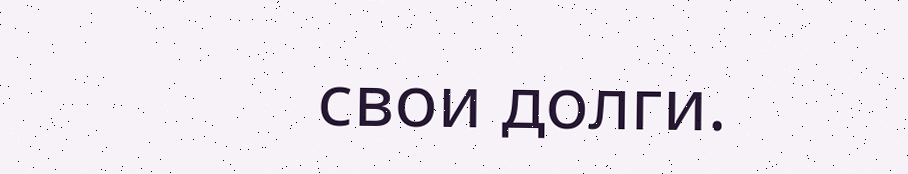свои долги.